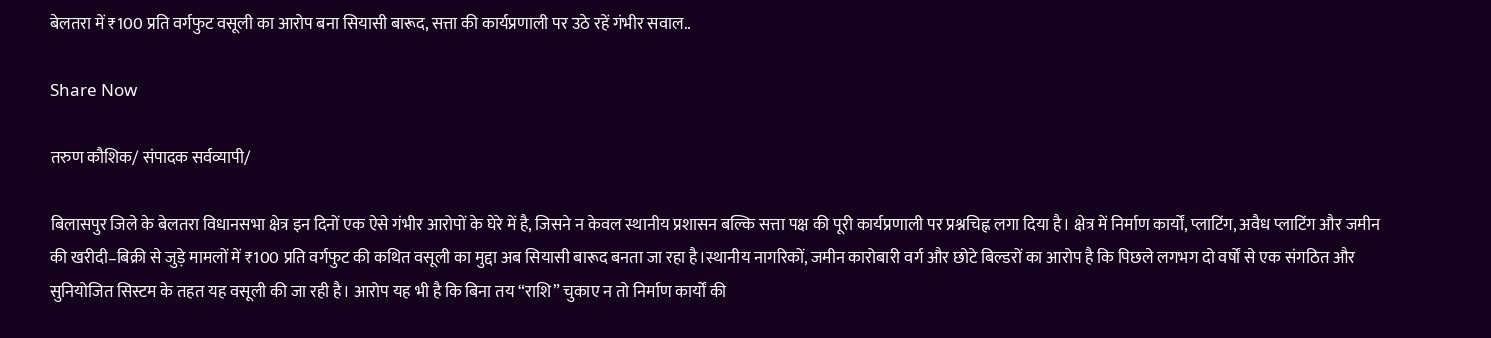बेलतरा में ₹100 प्रति वर्गफुट वसूली का आरोप बना सियासी बारूद, सत्ता की कार्यप्रणाली पर उठे रहें गंभीर सवाल..

Share Now

तरुण कौशिक/ संपादक सर्वव्यापी/

बिलासपुर जिले के बेलतरा विधानसभा क्षेत्र इन दिनों एक ऐसे गंभीर आरोपों के घेरे में है, जिसने न केवल स्थानीय प्रशासन बल्कि सत्ता पक्ष की पूरी कार्यप्रणाली पर प्रश्नचिह्न लगा दिया है। क्षेत्र में निर्माण कार्यों, प्लाटिंग, अवैध प्लाटिंग और जमीन की खरीदी–बिक्री से जुड़े मामलों में ₹100 प्रति वर्गफुट की कथित वसूली का मुद्दा अब सियासी बारूद बनता जा रहा है।स्थानीय नागरिकों, जमीन कारोबारी वर्ग और छोटे बिल्डरों का आरोप है कि पिछले लगभग दो वर्षों से एक संगठित और सुनियोजित सिस्टम के तहत यह वसूली की जा रही है। आरोप यह भी है कि बिना तय “राशि” चुकाए न तो निर्माण कार्यों की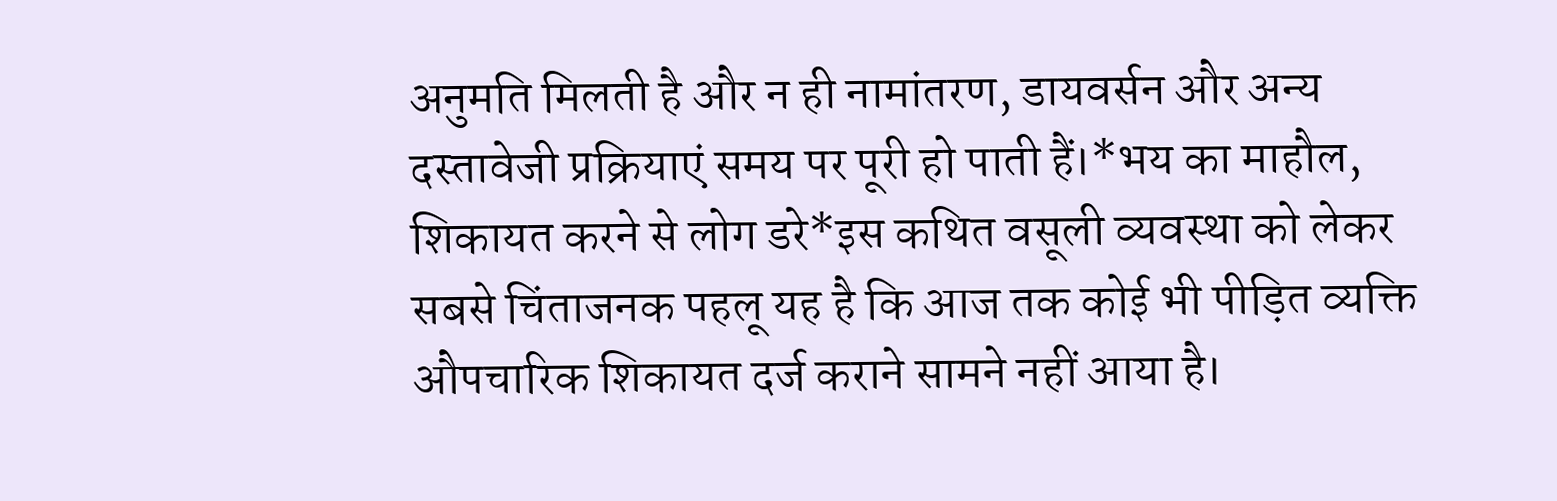अनुमति मिलती है और न ही नामांतरण, डायवर्सन और अन्य दस्तावेजी प्रक्रियाएं समय पर पूरी हो पाती हैं।*भय का माहौल, शिकायत करने से लोग डरे*इस कथित वसूली व्यवस्था को लेकर सबसे चिंताजनक पहलू यह है कि आज तक कोई भी पीड़ित व्यक्ति औपचारिक शिकायत दर्ज कराने सामने नहीं आया है।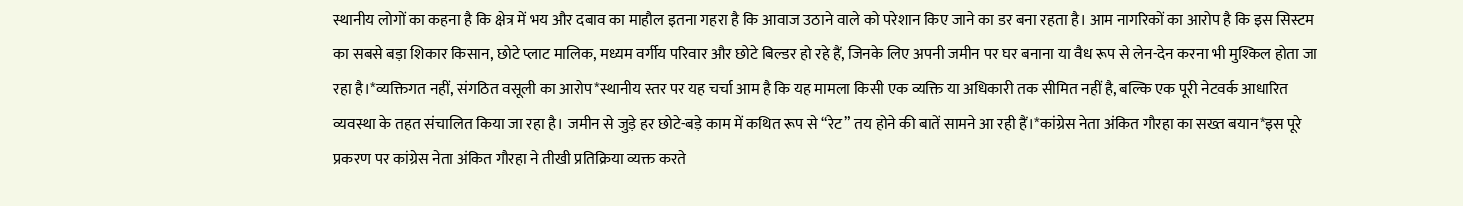स्थानीय लोगों का कहना है कि क्षेत्र में भय और दबाव का माहौल इतना गहरा है कि आवाज उठाने वाले को परेशान किए जाने का डर बना रहता है। आम नागरिकों का आरोप है कि इस सिस्टम का सबसे बड़ा शिकार किसान, छोटे प्लाट मालिक, मध्यम वर्गीय परिवार और छोटे बिल्डर हो रहे हैं, जिनके लिए अपनी जमीन पर घर बनाना या वैध रूप से लेन-देन करना भी मुश्किल होता जा रहा है।*व्यक्तिगत नहीं, संगठित वसूली का आरोप*स्थानीय स्तर पर यह चर्चा आम है कि यह मामला किसी एक व्यक्ति या अधिकारी तक सीमित नहीं है, बल्कि एक पूरी नेटवर्क आधारित व्यवस्था के तहत संचालित किया जा रहा है। जमीन से जुड़े हर छोटे-बड़े काम में कथित रूप से “रेट” तय होने की बातें सामने आ रही हैं।*कांग्रेस नेता अंकित गौरहा का सख्त बयान*इस पूरे प्रकरण पर कांग्रेस नेता अंकित गौरहा ने तीखी प्रतिक्रिया व्यक्त करते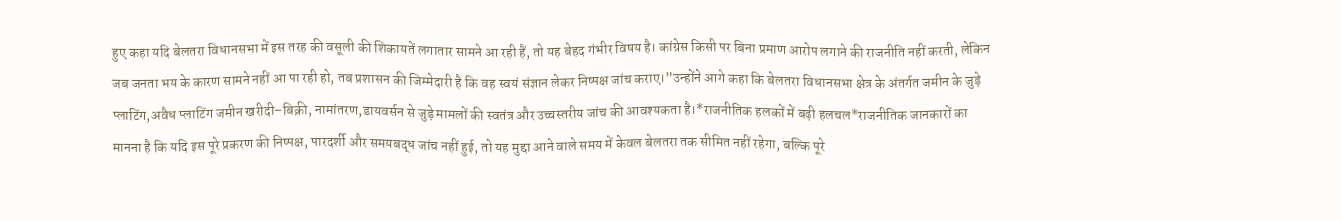हुए कहा यदि बेलतरा विधानसभा में इस तरह की वसूली की शिकायतें लगातार सामने आ रही हैं, तो यह बेहद गंभीर विषय है। कांग्रेस किसी पर बिना प्रमाण आरोप लगाने की राजनीति नहीं करती, लेकिन जब जनता भय के कारण सामने नहीं आ पा रही हो, तब प्रशासन की जिम्मेदारी है कि वह स्वयं संज्ञान लेकर निष्पक्ष जांच कराए।”उन्होंने आगे कहा कि बेलतरा विधानसभा क्षेत्र के अंतर्गत जमीन के जुड़े प्लाटिंग,अवैध प्लाटिंग जमीन खरीदी–बिक्री, नामांतरण,डायवर्सन से जुड़े मामलों की स्वतंत्र और उच्चस्तरीय जांच की आवश्यकता है।*राजनीतिक हलकों में बढ़ी हलचल*राजनीतिक जानकारों का मानना है कि यदि इस पूरे प्रकरण की निष्पक्ष, पारदर्शी और समयबद्ध जांच नहीं हुई, तो यह मुद्दा आने वाले समय में केवल बेलतरा तक सीमित नहीं रहेगा, बल्कि पूरे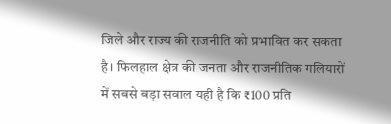जिले और राज्य की राजनीति को प्रभावित कर सकता है। फिलहाल क्षेत्र की जनता और राजनीतिक गलियारों में सबसे बड़ा सवाल यही है कि ₹100 प्रति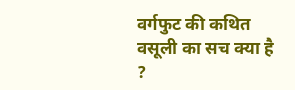वर्गफुट की कथित वसूली का सच क्या है ?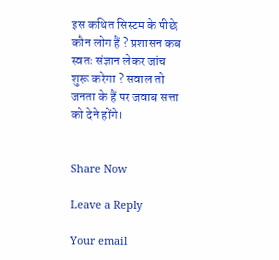इस कथित सिस्टम के पीछे कौन लोग हैं ? प्रशासन कब स्वतः संज्ञान लेकर जांच शुरू करेगा ? सवाल तो जनता के हैं पर जवाब सत्ता को देने होंगे।


Share Now

Leave a Reply

Your email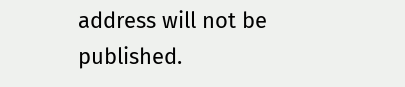address will not be published.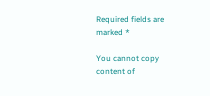Required fields are marked *

You cannot copy content of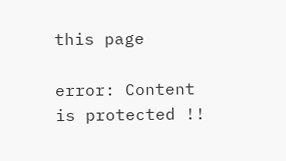this page

error: Content is protected !!